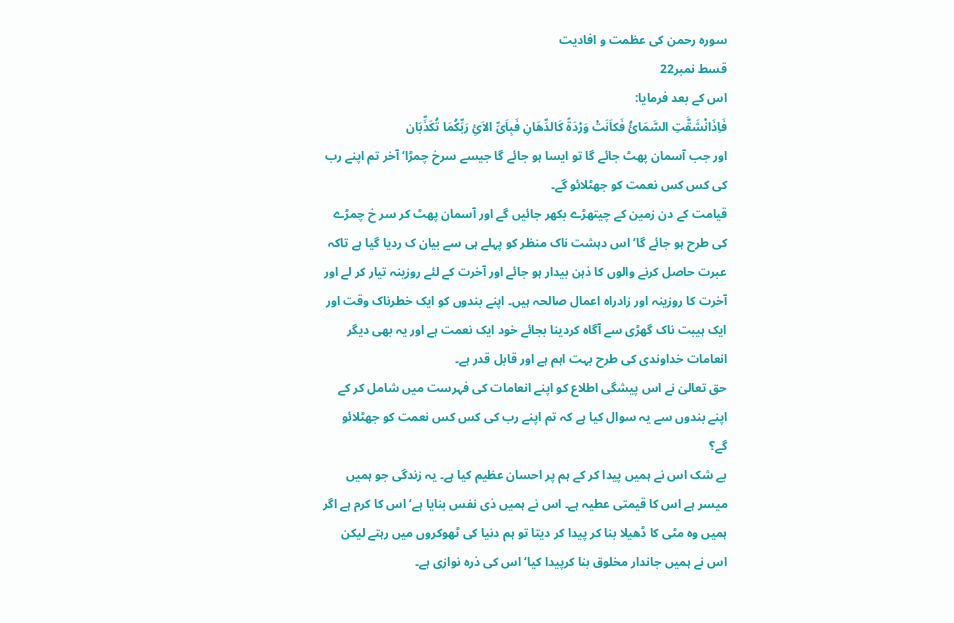سورہ رحمن کی عظمت و افادیت
قسط نمبر22
اس کے بعد فرمایا:
فَاِذَانْشَقَّتِ السَّمَائُ فَکاَنَتْ وَرْدَۃً کَالدِّھَانِ فَبِاَیِّ الاَئِ رَبِّکُمَا تُکَذِّبَان
اور جب آسمان پھٹ جائے گا تو ایسا ہو جائے گا جیسے سرخ چمڑا‘ آخر تم اپنے رب کی کس کس نعمت کو جھٹلائو گے۔
قیامت کے دن زمین کے چیتھڑے بکھر جائیں گے اور آسمان پھٹ کر سر خ چمڑے کی طرح ہو جائے گا‘ اس دہشت ناک منظر کو پہلے ہی سے بیان ک ردیا گیا ہے تاکہ عبرت حاصل کرنے والوں کا ذہن بیدار ہو جائے اور آخرت کے لئے روزینہ تیار کر لے اور آخرت کا روزینہ اور زادراہ اعمال صالحہ ہیں۔ اپنے بندوں کو ایک خطرناک وقت اور ایک ہیبت ناک گھڑی سے آگاہ کردینا بجائے خود ایک نعمت ہے اور یہ بھی دیگر انعامات خداوندی کی طرح بہت اہم ہے اور قابل قدر ہے۔
حق تعالیٰ نے اس پیشگی اطلاع کو اپنے انعامات کی فہرست میں شامل کر کے اپنے بندوں سے یہ سوال کیا ہے کہ تم اپنے رب کی کس کس نعمت کو جھٹلائو گے؟
بے شک اس نے ہمیں پیدا کر کے ہم پر احسان عظیم کیا ہے۔ یہ زندگی جو ہمیں میسر ہے اس کا قیمتی عطیہ ہے۔ اس نے ہمیں ذی نفس بنایا ہے‘ اس کا کرم ہے اگر ہمیں وہ مٹی کا ڈھیلا بنا کر پیدا کر دیتا تو ہم دنیا کی ٹھوکروں میں رہتے لیکن اس نے ہمیں جاندار مخلوق بنا کرپیدا کیا‘ اس کی ذرہ نوازی ہے۔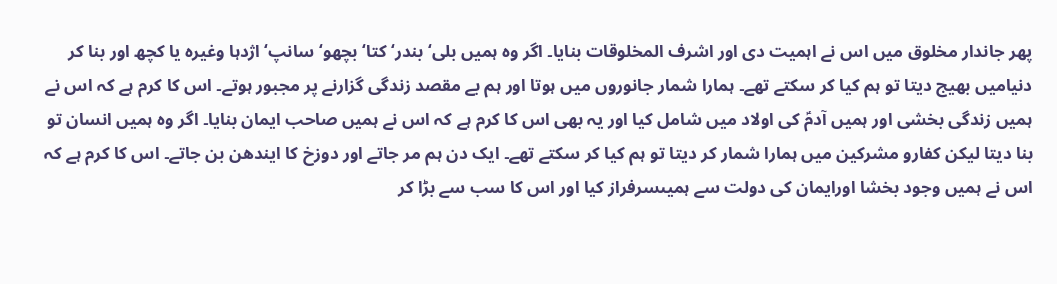پھر جاندار مخلوق میں اس نے اہمیت دی اور اشرف المخلوقات بنایا۔ اگر وہ ہمیں بلی‘ بندر‘ کتا‘ بچھو‘ سانپ‘اژدہا وغیرہ یا کچھ اور بنا کر دنیامیں بھیج دیتا تو ہم کیا کر سکتے تھے۔ ہمارا شمار جانوروں میں ہوتا اور ہم بے مقصد زندگی گزارنے پر مجبور ہوتے۔ اس کا کرم ہے کہ اس نے ہمیں زندگی بخشی اور ہمیں آدمؑ کی اولاد میں شامل کیا اور یہ بھی اس کا کرم ہے کہ اس نے ہمیں صاحب ایمان بنایا۔ اگر وہ ہمیں انسان تو بنا دیتا لیکن کفارو مشرکین میں ہمارا شمار کر دیتا تو ہم کیا کر سکتے تھے۔ ایک دن ہم مر جاتے اور دوزخ کا ایندھن بن جاتے۔ اس کا کرم ہے کہ اس نے ہمیں وجود بخشا اورایمان کی دولت سے ہمیںسرفراز کیا اور اس کا سب سے بڑا کر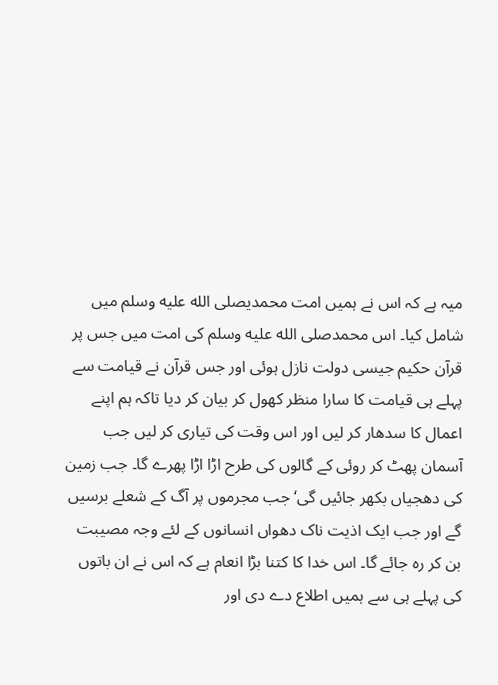میہ ہے کہ اس نے ہمیں امت محمدیصلى الله عليه وسلم میں شامل کیا۔ اس محمدصلى الله عليه وسلم کی امت میں جس پر قرآن حکیم جیسی دولت نازل ہوئی اور جس قرآن نے قیامت سے پہلے ہی قیامت کا سارا منظر کھول کر بیان کر دیا تاکہ ہم اپنے اعمال کا سدھار کر لیں اور اس وقت کی تیاری کر لیں جب آسمان پھٹ کر روئی کے گالوں کی طرح اڑا اڑا پھرے گا۔ جب زمین کی دھجیاں بکھر جائیں گی‘ جب مجرموں پر آگ کے شعلے برسیں گے اور جب ایک اذیت ناک دھواں انسانوں کے لئے وجہ مصیبت بن کر رہ جائے گا۔ اس خدا کا کتنا بڑا انعام ہے کہ اس نے ان باتوں کی پہلے ہی سے ہمیں اطلاع دے دی اور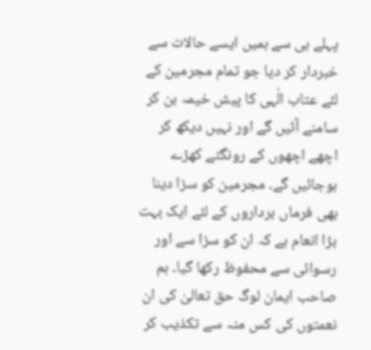پہلے ہی سے ہمیں ایسے حالات سے خبردار کر دیا جو تمام مجرمین کے لئے عتاب الٰہی کا پیش خیمہ بن کر سامنے آئیں گے اور نہیں دیکھ کر اچھے اچھوں کے رونگٹے کھڑے ہوجائیں گے۔ مجرمین کو سزا دینا بھی فرماں برداروں کے لئے ایک بہت بڑا انعام ہے کہ ان کو سزا سے اور رسوائی سے محفوظ رکھا گیا۔ ہم صاحب ایمان لوگ حق تعالیٰ کی ان نعمتوں کی کس منہ سے تکذیب کر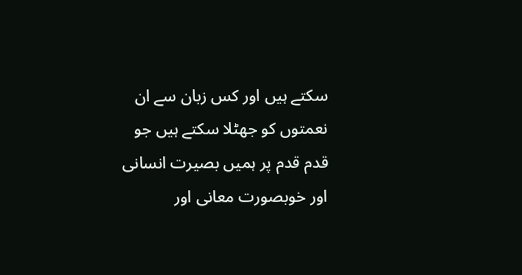سکتے ہیں اور کس زبان سے ان نعمتوں کو جھٹلا سکتے ہیں جو قدم قدم پر ہمیں بصیرت انسانی اور خوبصورت معانی اور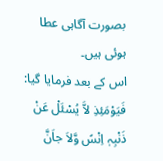بصورت آگاہی عطا ہوئی ہیں۔
اس کے بعد فرمایا گیا:
فَیَوْمَئِذِ لاَّ یُسْئَلْ عَنْ ذَنْبِہٖ اِنْسً وَّلاَ جاَنَّ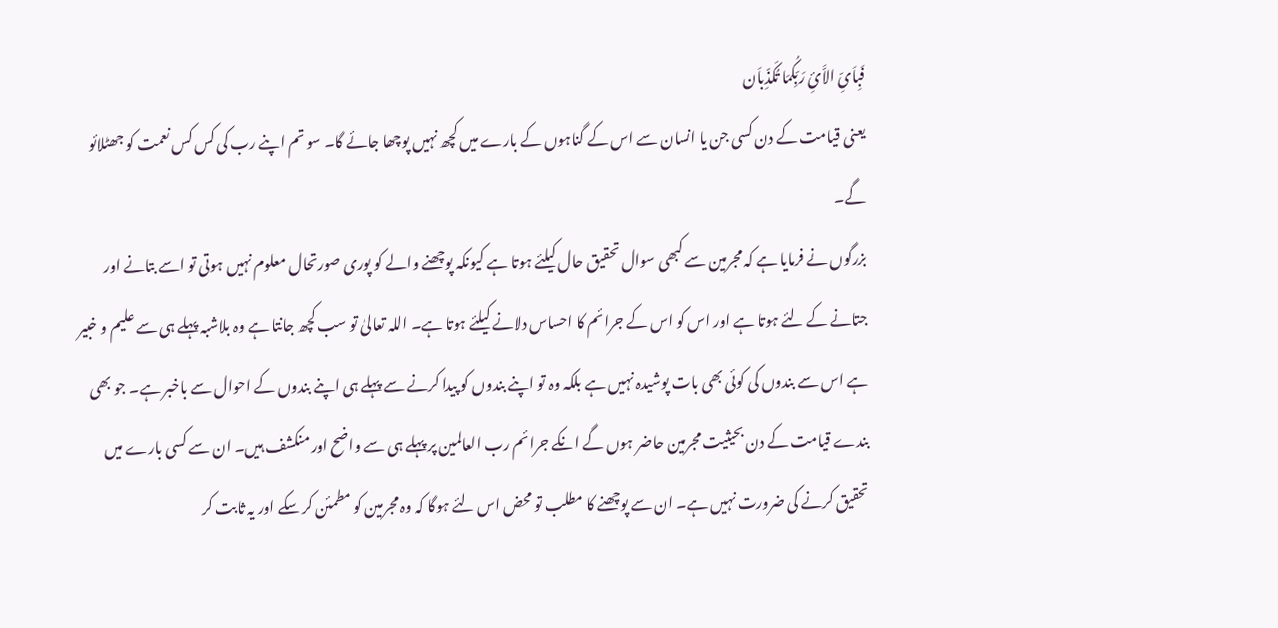فَبِاَیِّ الاَّئِ رَبِّکُمَا تُکَذِّباَن
یعنی قیامت کے دن کسی جن یا انسان سے اس کے گناہوں کے بارے میں کچھ نہیں پوچھا جائے گا۔ سو تم اپنے رب کی کس کس نعمت کو جھٹلائو گے۔
بزرگوں نے فرمایا ہے کہ مجرمین سے کبھی سوال تحقیق حال کیلئے ہوتا ہے کیونکہ پوچھنے والے کو پوری صورتحال معلوم نہیں ہوتی تو اسے بتانے اور جتانے کے لئے ہوتا ہے اور اس کو اس کے جرائم کا احساس دلانے کیلئے ہوتا ہے۔ اللہ تعالیٰ تو سب کچھ جانتا ہے وہ بلاشبہ پہلے ہی سے علیم و خبیر ہے اس سے بندوں کی کوئی بھی بات پوشیدہ نہیں ہے بلکہ وہ تو اپنے بندوں کو پیدا کرنے سے پہلے ہی اپنے بندوں کے احوال سے باخبر ہے۔ جو بھی بندے قیامت کے دن بحیثیت مجرمین حاضر ہوں گے انکے جرائم رب العالمین پر پہلے ہی سے واضح اور منکشف ہیں۔ ان سے کسی بارے میں تحقیق کرنے کی ضرورت نہیں ہے۔ ان سے پوچھنے کا مطلب تو محض اس لئے ہوگا کہ وہ مجرمین کو مطمئن کر سکے اور یہ ثابت کر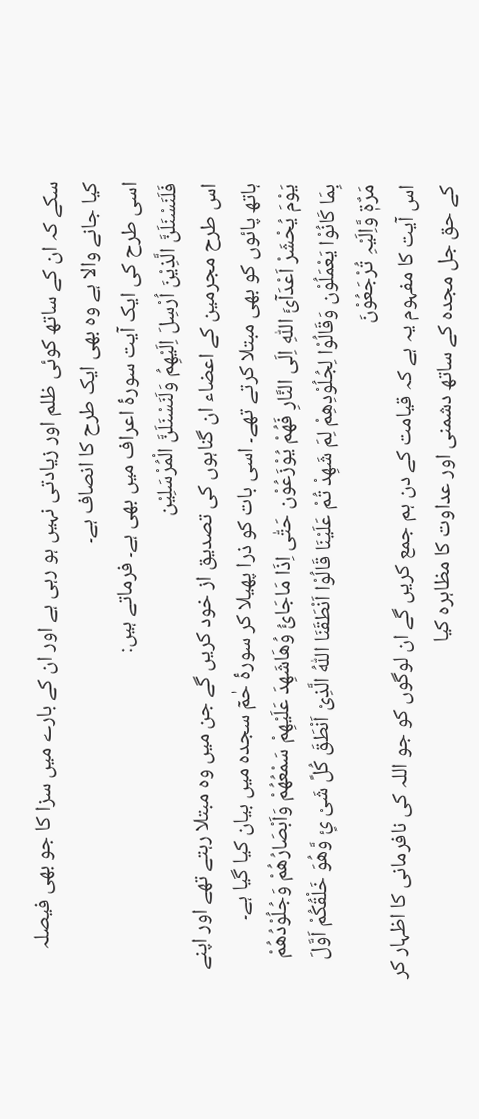سکے کہ ان کے ساتھ کوئی ظلم اور زیادتی نہیں ہو رہی ہے اور ان کے بارے میں سزا کا جو بھی فیصلہ کیا جانے والا ہے وہ بھی ایک طرح کا انصاف ہے۔
اسی طرح کی ایک آیت سورۂ اعراف میں بھی ہے۔ فرماتے ہیں:
فَلَنَسْنَلَنَّ الَّذِیْنَ اُرْسِلَ اِلَیْھِمُ وَلَنَسْنَلَنَّ الْمُرْسَلِیْن
اس طرح مجرمین کے اعضاء ان گناہوں کی تصدیق از خود کریں گے جن میں وہ مبتلا رہتے تھے اور اپنے ہاتھ پائوں کو بھی مبتلا کرتے تھے۔ اسی بات کو ذرا پھیلا کر سورۂ حٰمٓ سجدہ میں بیان کیا گیا ہے۔
یَوْمَ یُحْشَرْ اَعْدَآئَ اللّٰہِ اِلَی النَّارِ فَھُمْ یُوْزَعُوْن حَتّٰی اِذَا مَاجَائُ وُھَاشَھِدَ عَلَیْھِمْ سَمْعُھُمْ وَاَبْصَارُھُمْ وَجُلُوْدُھُمْ بِمَا کَانُوْا یَعْمَلُوْن وَقَالُوْا لِجُلُوْدِھِمْ لِمَ شَھِدْ تُمْ عَلَیْنَا قَالُوْا اَنْطَقَنَا اللّٰہُ الَّذِیْ اَنْطَقَ کُلً شَیْ ئٍ وَّھُوَ خَلْقُکُمْ اَوَّلَ مَرٌۃٖ وَّاِلَیْہِ تُرْجَعُوْنَ
اس آیت کا مفہوم یہ ہے کہ قیامت کے دن ہم جمع کریں گے ان لوگوں کو جو اللہ کی نافرمانی کا اظہار کر کے حق جل مجدہ کے ساتھ دشمنی اور عداوت کا مظاہرہ کیا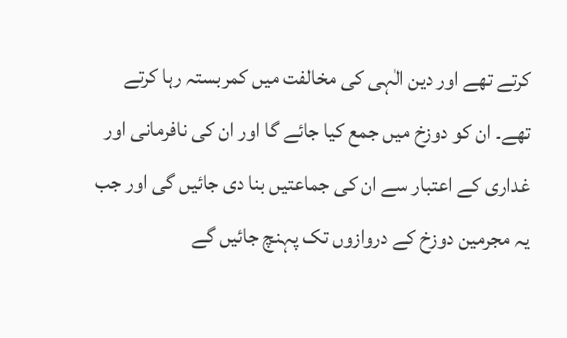کرتے تھے اور دین الٰہی کی مخالفت میں کمربستہ رہا کرتے تھے۔ ان کو دوزخ میں جمع کیا جائے گا اور ان کی نافرمانی اور غداری کے اعتبار سے ان کی جماعتیں بنا دی جائیں گی اور جب یہ مجرمین دوزخ کے دروازوں تک پہنچ جائیں گے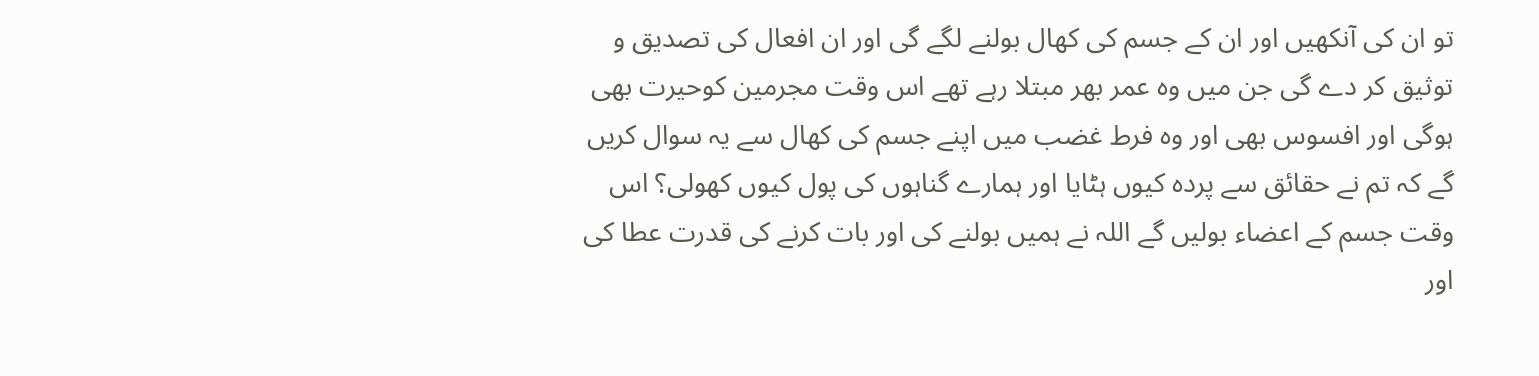تو ان کی آنکھیں اور ان کے جسم کی کھال بولنے لگے گی اور ان افعال کی تصدیق و توثیق کر دے گی جن میں وہ عمر بھر مبتلا رہے تھے اس وقت مجرمین کوحیرت بھی ہوگی اور افسوس بھی اور وہ فرط غضب میں اپنے جسم کی کھال سے یہ سوال کریں گے کہ تم نے حقائق سے پردہ کیوں ہٹایا اور ہمارے گناہوں کی پول کیوں کھولی؟ اس وقت جسم کے اعضاء بولیں گے اللہ نے ہمیں بولنے کی اور بات کرنے کی قدرت عطا کی اور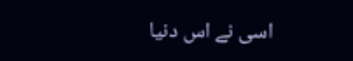اسی نے اس دنیا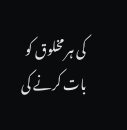کی ہر مخلوق کو بات کرنے کی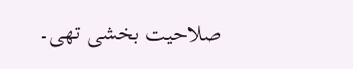صلاحیت بخشی تھی۔